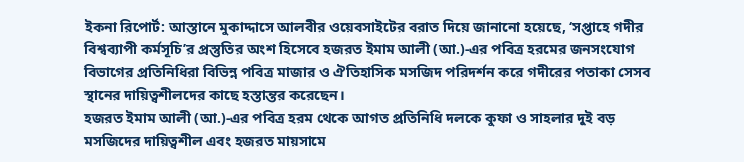ইকনা রিপোর্ট: আস্তানে মুকাদ্দাসে আলবীর ওয়েবসাইটের বরাত দিয়ে জানানো হয়েছে, ‘সপ্তাহে গদীর বিশ্বব্যাপী কর্মসূচি’র প্রস্তুতির অংশ হিসেবে হজরত ইমাম আলী (আ.)-এর পবিত্র হরমের জনসংযোগ বিভাগের প্রতিনিধিরা বিভিন্ন পবিত্র মাজার ও ঐতিহাসিক মসজিদ পরিদর্শন করে গদীরের পতাকা সেসব স্থানের দায়িত্বশীলদের কাছে হস্তান্তর করেছেন।
হজরত ইমাম আলী (আ.)-এর পবিত্র হরম থেকে আগত প্রতিনিধি দলকে কুফা ও সাহলার দুই বড় মসজিদের দায়িত্বশীল এবং হজরত মায়সামে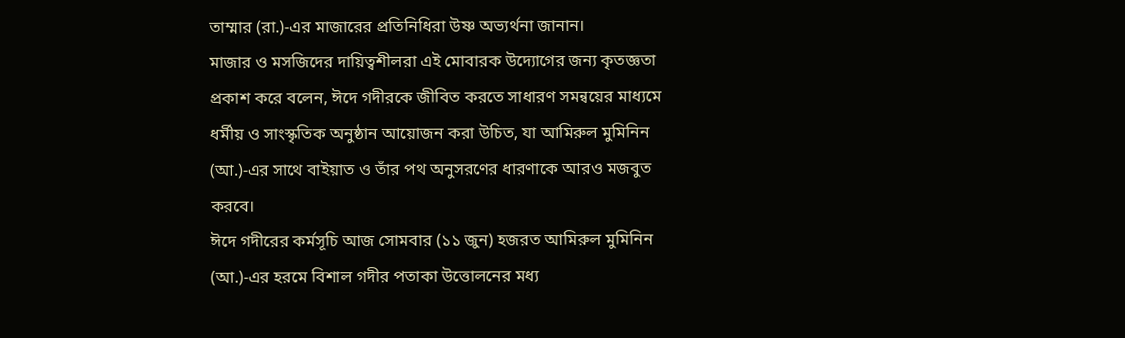তাম্মার (রা.)-এর মাজারের প্রতিনিধিরা উষ্ণ অভ্যর্থনা জানান।
মাজার ও মসজিদের দায়িত্বশীলরা এই মোবারক উদ্যোগের জন্য কৃতজ্ঞতা প্রকাশ করে বলেন, ঈদে গদীরকে জীবিত করতে সাধারণ সমন্বয়ের মাধ্যমে ধর্মীয় ও সাংস্কৃতিক অনুষ্ঠান আয়োজন করা উচিত, যা আমিরুল মুমিনিন (আ.)-এর সাথে বাইয়াত ও তাঁর পথ অনুসরণের ধারণাকে আরও মজবুত করবে।
ঈদে গদীরের কর্মসূচি আজ সোমবার (১১ জুন) হজরত আমিরুল মুমিনিন (আ.)-এর হরমে বিশাল গদীর পতাকা উত্তোলনের মধ্য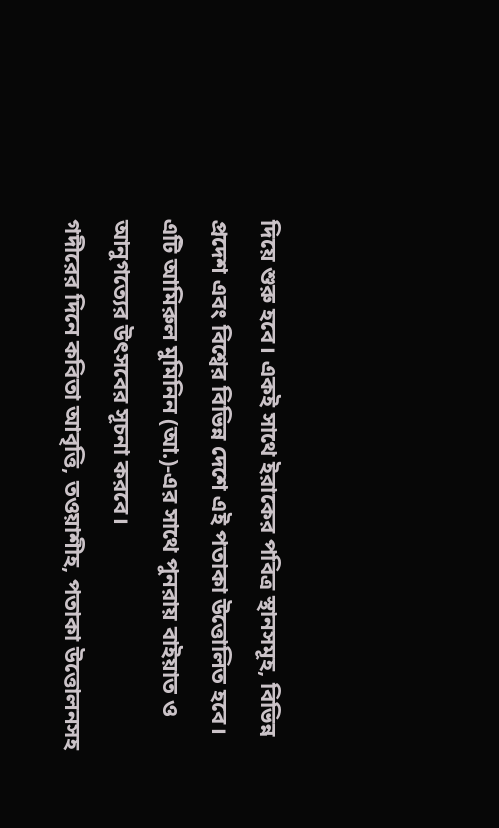দিয়ে শুরু হবে। একই সাথে ইরাকের পবিত্র স্থানসমূহ, বিভিন্ন প্রদেশ এবং বিশ্বের বিভিন্ন দেশে এই পতাকা উত্তোলিত হবে। এটি আমিরুল মুমিনিন (আ.)-এর সাথে পুনরায় বাইয়াত ও আনুগত্যের উৎসবের সূচনা করবে।
গদীরের দিনে কবিতা আবৃত্তি, তওয়াশীহ, পতাকা উত্তোলনসহ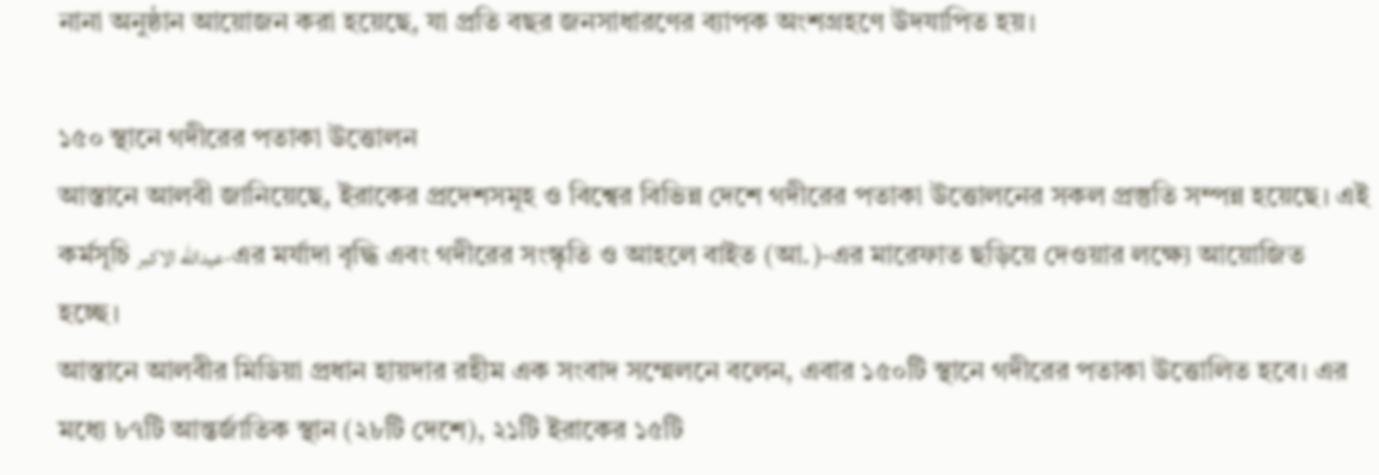নানা অনুষ্ঠান আয়োজন করা হয়েছে, যা প্রতি বছর জনসাধারণের ব্যাপক অংশগ্রহণে উদযাপিত হয়।

১৫০ স্থানে গদীরের পতাকা উত্তোলন
আস্তানে আলবী জানিয়েছে, ইরাকের প্রদেশসমূহ ও বিশ্বের বিভিন্ন দেশে গদীরের পতাকা উত্তোলনের সকল প্রস্তুতি সম্পন্ন হয়েছে। এই কর্মসূচি عیدالله الاکبر-এর মর্যাদা বৃদ্ধি এবং গদীরের সংস্কৃতি ও আহলে বাইত (আ.)-এর মারেফাত ছড়িয়ে দেওয়ার লক্ষ্যে আয়োজিত হচ্ছে।
আস্তানে আলবীর মিডিয়া প্রধান হায়দার রহীম এক সংবাদ সম্মেলনে বলেন, এবার ১৫০টি স্থানে গদীরের পতাকা উত্তোলিত হবে। এর মধ্যে ৮৭টি আন্তর্জাতিক স্থান (২৮টি দেশে), ২১টি ইরাকের ১৫টি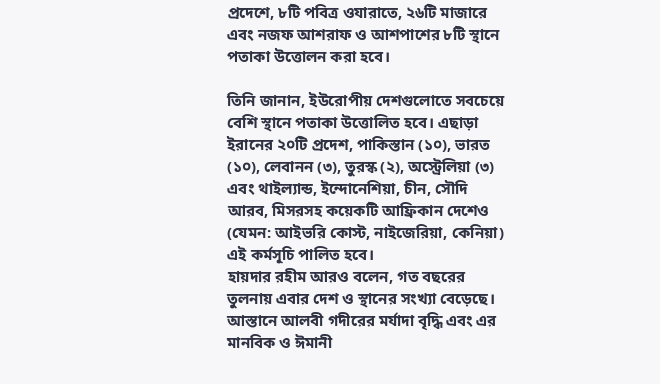প্রদেশে, ৮টি পবিত্র ওযারাতে, ২৬টি মাজারে এবং নজফ আশরাফ ও আশপাশের ৮টি স্থানে পতাকা উত্তোলন করা হবে।

তিনি জানান, ইউরোপীয় দেশগুলোতে সবচেয়ে বেশি স্থানে পতাকা উত্তোলিত হবে। এছাড়া ইরানের ২০টি প্রদেশ, পাকিস্তান (১০), ভারত (১০), লেবানন (৩), তুরস্ক (২), অস্ট্রেলিয়া (৩) এবং থাইল্যান্ড, ইন্দোনেশিয়া, চীন, সৌদি আরব, মিসরসহ কয়েকটি আফ্রিকান দেশেও (যেমন: আইভরি কোস্ট, নাইজেরিয়া, কেনিয়া) এই কর্মসূচি পালিত হবে।
হায়দার রহীম আরও বলেন, গত বছরের তুলনায় এবার দেশ ও স্থানের সংখ্যা বেড়েছে। আস্তানে আলবী গদীরের মর্যাদা বৃদ্ধি এবং এর মানবিক ও ঈমানী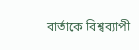বার্তাকে বিশ্বব্যাপী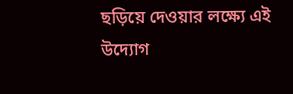ছড়িয়ে দেওয়ার লক্ষ্যে এই উদ্যোগ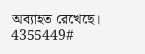অব্যাহত রেখেছে। 4355449#